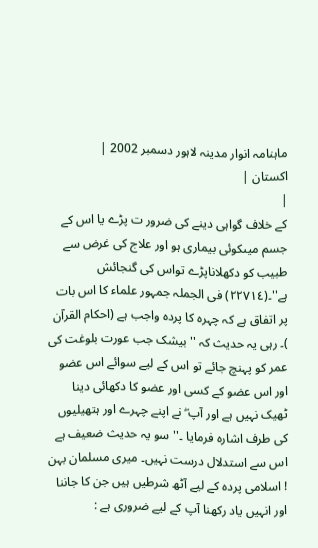ماہنامہ انوار مدینہ لاہور دسمبر 2002 |
اكستان |
|
کے خلاف گواہی دینے کی ضرور ت پڑے یا اس کے جسم میںکوئی بیماری ہو اور علاج کی غرض سے طبیب کو دکھلاناپڑے تواس کی گنجائش ہے''۔(٢٢٧١٤) فی الجملہ جمہور علماء کا اس بات پر اتفاق ہے کہ چہرہ کا پردہ واجب ہے (احکام القرآن )۔ رہی یہ حدیث کہ ''بیشک جب عورت بلوغت کی عمر کو پہنچ جائے تو اس کے لیے سوائے اس عضو اور اس عضو کے کسی اور عضو کا دکھائی دینا ٹھیک نہیں ہے اور آپ ۖ نے اپنے چہرے اور ہتھیلیوں کی طرف اشارہ فرمایا ۔''سو یہ حدیث ضعیف ہے اس سے استدلال درست نہیں۔ میری مسلمان بہن ! اسلامی پردہ کے لیے آٹھ شرطیں ہیں جن کا جاننا اور انہیں یاد رکھنا آپ کے لیے ضروری ہے :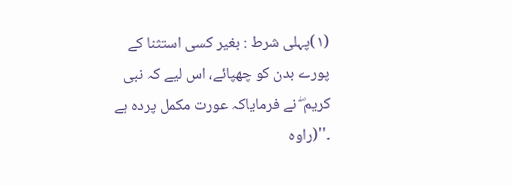(١)پہلی شرط : بغیر کسی استثنا کے پورے بدن کو چھپائے، اس لیے کہ نبی کریم ۖ نے فرمایاکہ عورت مکمل پردہ ہے ۔''(راوہ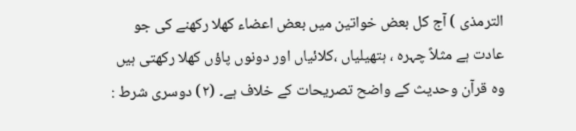الترمذی ) آج کل بعض خواتین میں بعض اعضاء کھلا رکھنے کی جو عادت ہے مثلاً چہرہ ، ہتھیلیاں ،کلائیاں اور دونوں پاؤں کھلا رکھتی ہیں وہ قرآن وحدیث کے واضح تصریحات کے خلاف ہے۔ (٢) دوسری شرط :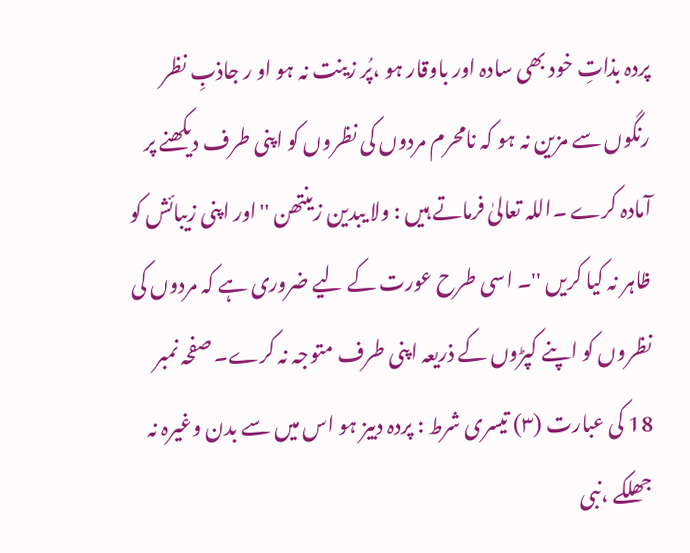پردہ بذاتِ خود بھی سادہ اور باوقار ہو ،پُر زینت نہ ہو او ر جاذبِ نظر رنگوں سے مزین نہ ہو کہ نامحرم مردوں کی نظروں کو اپنی طرف دیکھنے پر آمادہ کرے ۔اللہ تعالیٰ فرماتے ہیں : ولا یبدین زینتھن ''اور اپنی زیبائش کو ظاہر نہ کیا کریں ''۔ اسی طرح عورت کے لیے ضروری ہے کہ مردوں کی نظروں کو اپنے کپڑوں کے ذریعہ اپنی طرف متوجہ نہ کرے۔ صفحہ نمبر 18 کی عبارت (٣) تیسری شرط : پردہ دبیز ہو اس میں سے بدن وغیرہ نہ جھلکے ،نبی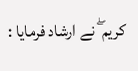کریم ۖ نے ارشاد فرمایا :